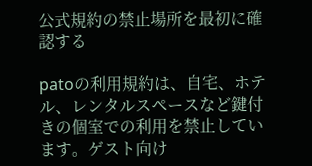公式規約の禁止場所を最初に確認する

patoの利用規約は、自宅、ホテル、レンタルスペースなど鍵付きの個室での利用を禁止しています。ゲスト向け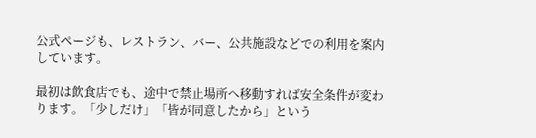公式ページも、レストラン、バー、公共施設などでの利用を案内しています。

最初は飲食店でも、途中で禁止場所へ移動すれば安全条件が変わります。「少しだけ」「皆が同意したから」という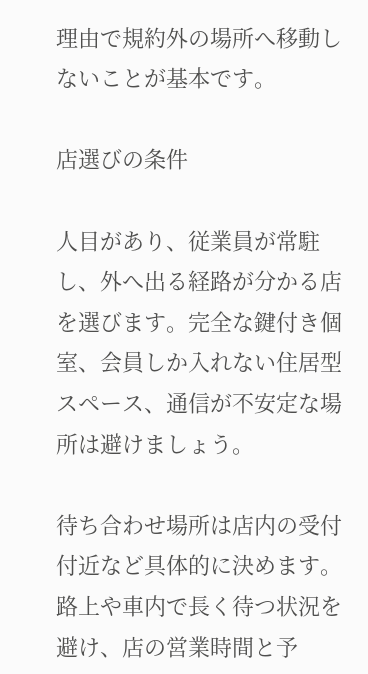理由で規約外の場所へ移動しないことが基本です。

店選びの条件

人目があり、従業員が常駐し、外へ出る経路が分かる店を選びます。完全な鍵付き個室、会員しか入れない住居型スペース、通信が不安定な場所は避けましょう。

待ち合わせ場所は店内の受付付近など具体的に決めます。路上や車内で長く待つ状況を避け、店の営業時間と予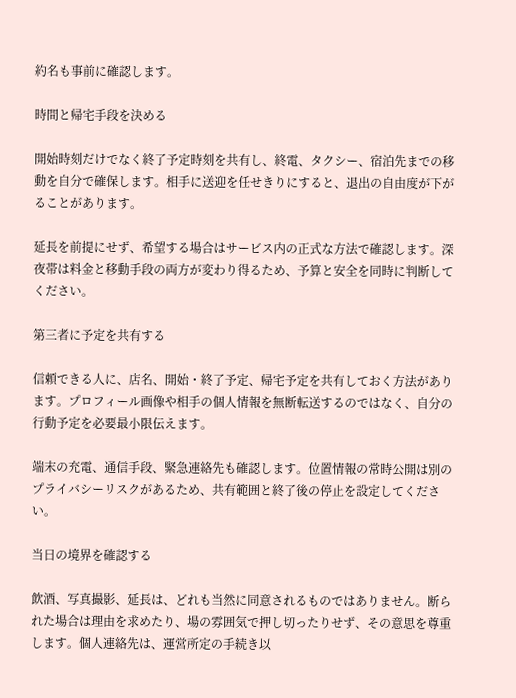約名も事前に確認します。

時間と帰宅手段を決める

開始時刻だけでなく終了予定時刻を共有し、終電、タクシー、宿泊先までの移動を自分で確保します。相手に送迎を任せきりにすると、退出の自由度が下がることがあります。

延長を前提にせず、希望する場合はサービス内の正式な方法で確認します。深夜帯は料金と移動手段の両方が変わり得るため、予算と安全を同時に判断してください。

第三者に予定を共有する

信頼できる人に、店名、開始・終了予定、帰宅予定を共有しておく方法があります。プロフィール画像や相手の個人情報を無断転送するのではなく、自分の行動予定を必要最小限伝えます。

端末の充電、通信手段、緊急連絡先も確認します。位置情報の常時公開は別のプライバシーリスクがあるため、共有範囲と終了後の停止を設定してください。

当日の境界を確認する

飲酒、写真撮影、延長は、どれも当然に同意されるものではありません。断られた場合は理由を求めたり、場の雰囲気で押し切ったりせず、その意思を尊重します。個人連絡先は、運営所定の手続き以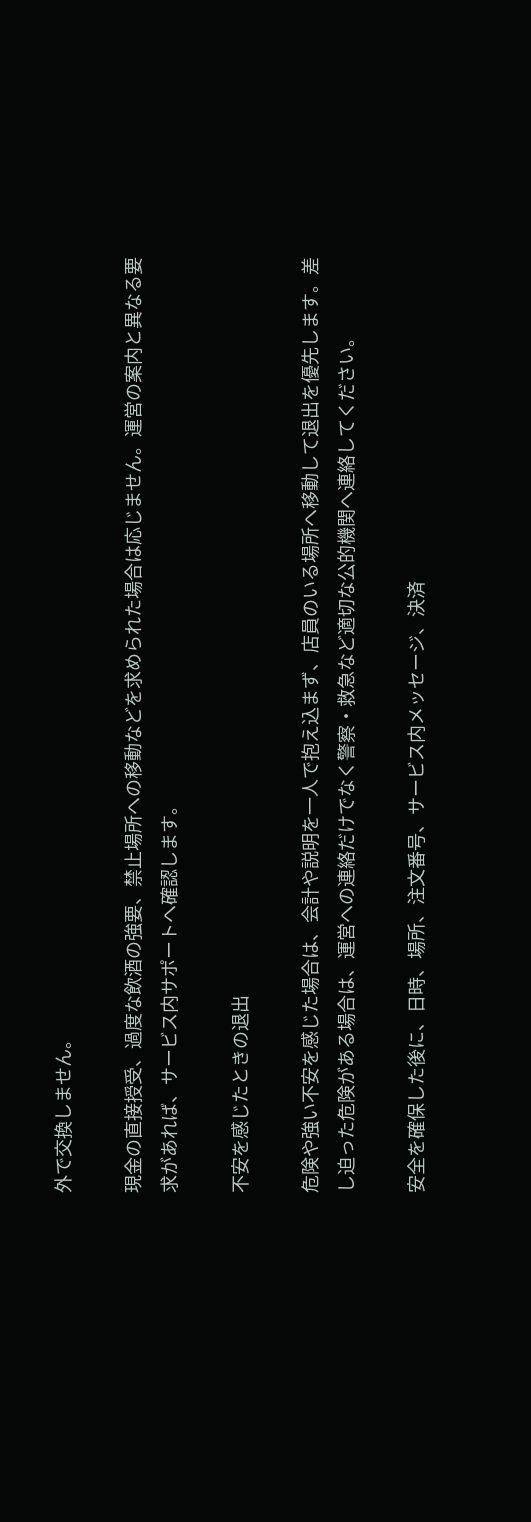外で交換しません。

現金の直接授受、過度な飲酒の強要、禁止場所への移動などを求められた場合は応じません。運営の案内と異なる要求があれば、サービス内サポートへ確認します。

不安を感じたときの退出

危険や強い不安を感じた場合は、会計や説明を一人で抱え込まず、店員のいる場所へ移動して退出を優先します。差し迫った危険がある場合は、運営への連絡だけでなく警察・救急など適切な公的機関へ連絡してください。

安全を確保した後に、日時、場所、注文番号、サービス内メッセージ、決済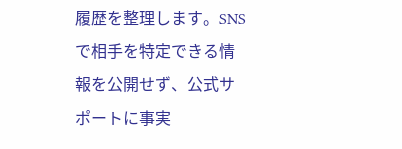履歴を整理します。SNSで相手を特定できる情報を公開せず、公式サポートに事実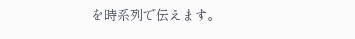を時系列で伝えます。